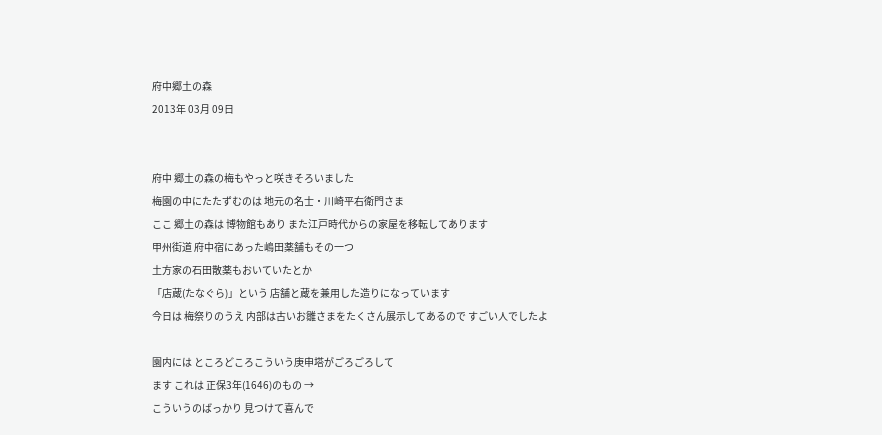府中郷土の森
2013年 03月 09日


府中 郷土の森の梅もやっと咲きそろいました
梅園の中にたたずむのは 地元の名士・川崎平右衛門さま
ここ 郷土の森は 博物館もあり また江戸時代からの家屋を移転してあります
甲州街道 府中宿にあった嶋田薬舗もその一つ
土方家の石田散薬もおいていたとか
「店蔵(たなぐら)」という 店舗と蔵を兼用した造りになっています
今日は 梅祭りのうえ 内部は古いお雛さまをたくさん展示してあるので すごい人でしたよ

園内には ところどころこういう庚申塔がごろごろして
ます これは 正保3年(1646)のもの →
こういうのばっかり 見つけて喜んで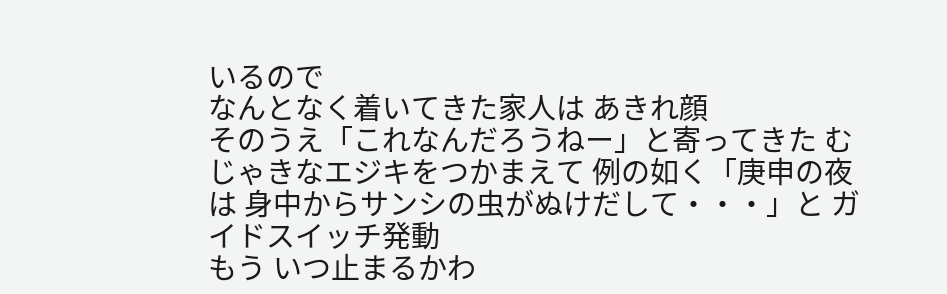いるので
なんとなく着いてきた家人は あきれ顔
そのうえ「これなんだろうねー」と寄ってきた むじゃきなエジキをつかまえて 例の如く「庚申の夜は 身中からサンシの虫がぬけだして・・・」と ガイドスイッチ発動
もう いつ止まるかわ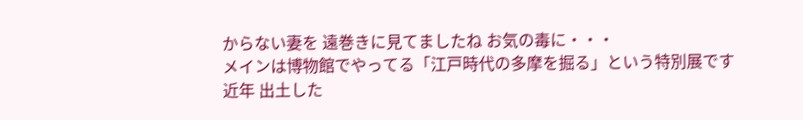からない妻を 遠巻きに見てましたね お気の毒に・・・
メインは博物館でやってる「江戸時代の多摩を掘る」という特別展です
近年 出土した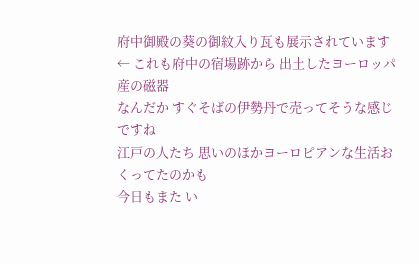府中御殿の葵の御紋入り瓦も展示されています← これも府中の宿場跡から 出土したヨーロッパ産の磁器
なんだか すぐそばの伊勢丹で売ってそうな感じですね
江戸の人たち 思いのほかヨーロピアンな生活おくってたのかも
今日もまた い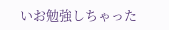いお勉強しちゃった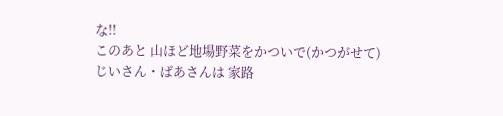な!!
このあと 山ほど地場野菜をかついで(かつがせて)
じいさん・ばあさんは 家路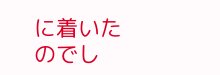に着いたのでし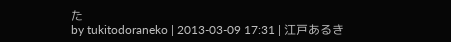た
by tukitodoraneko | 2013-03-09 17:31 | 江戸あるき